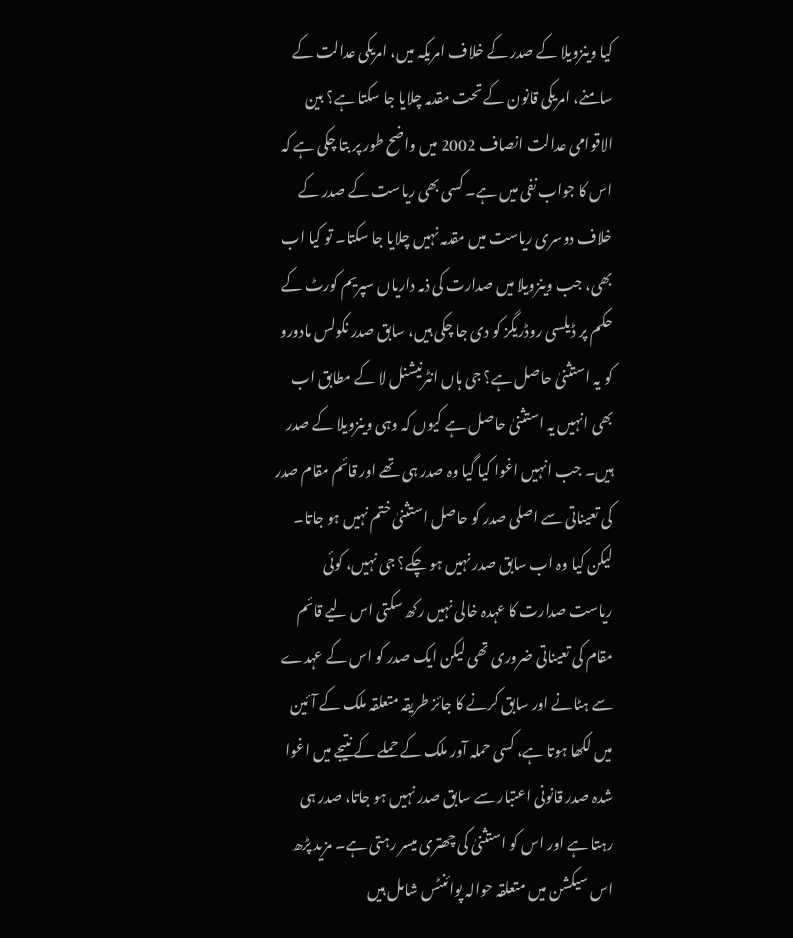کیا وینزویلا کے صدر کے خلاف امریکہ میں، امریکی عدالت کے سامنے، امریکی قانون کے تحت مقدمہ چلایا جا سکتا ہے؟ بین الاقوامی عدالت انصاف 2002 میں واضح طور پر بتا چکی ہے کہ اس کا جواب نفی میں ہے۔ کسی بھی ریاست کے صدر کے خلاف دوسری ریاست میں مقدمہ نہیں چلایا جا سکتا۔ تو کیا اب بھی، جب وینزویلا میں صدارت کی ذمہ داریاں سپریم کورٹ کے حکم پر ڈیلسی روڈریگز کو دی جا چکی ہیں، سابق صدر نکولس مادورو کو یہ استثنیٰ حاصل ہے؟ جی ہاں انٹرنیشنل لا کے مطابق اب بھی انہیں یہ استثنیٰ حاصل ہے کیوں کہ وہی وینزویلا کے صدر ہیں۔ جب انہیں اغوا کیا گیا وہ صدر ہی تھے اور قائم مقام صدر کی تعیناتی سے اصلی صدر کو حاصل استثنیٰ ختم نہیں ہو جاتا۔ لیکن کیا وہ اب سابق صدر نہیں ہو چکے؟ جی نہیں، کوئی ریاست صدارت کا عہدہ خالی نہیں رکھ سکتی اس لیے قائم مقام کی تعیناتی ضروری تھی لیکن ایک صدر کو اس کے عہدے سے ہٹانے اور سابق کرنے کا جائز طریقہ متعلقہ ملک کے آئین میں لکھا ہوتا ہے، کسی حملہ آور ملک کے حملے کے نتیجے میں اغوا شدہ صدر قانونی اعتبار سے سابق صدر نہیں ہو جاتا، صدر ہی رہتا ہے اور اس کو استثنیٰ کی چھتری میسر رہتی ہے۔ مزید پڑھ اس سیکشن میں متعلقہ حوالہ پوائنٹس شامل ہیں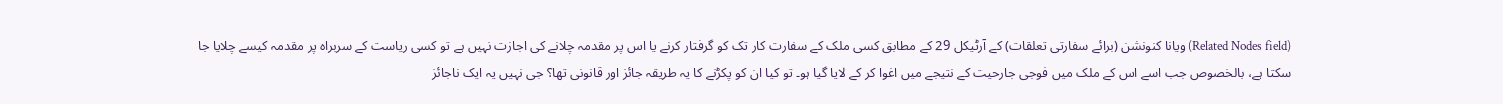(Related Nodes field) ویانا کنونشن (برائے سفارتی تعلقات) کے آرٹیکل 29 کے مطابق کسی ملک کے سفارت کار تک کو گرفتار کرنے یا اس پر مقدمہ چلانے کی اجازت نہیں ہے تو کسی ریاست کے سربراہ پر مقدمہ کیسے چلایا جا سکتا ہے، بالخصوص جب اسے اس کے ملک میں فوجی جارحیت کے نتیجے میں اغوا کر کے لایا گیا ہو۔ تو کیا ان کو پکڑنے کا یہ طریقہ جائز اور قانونی تھا؟ جی نہیں یہ ایک ناجائز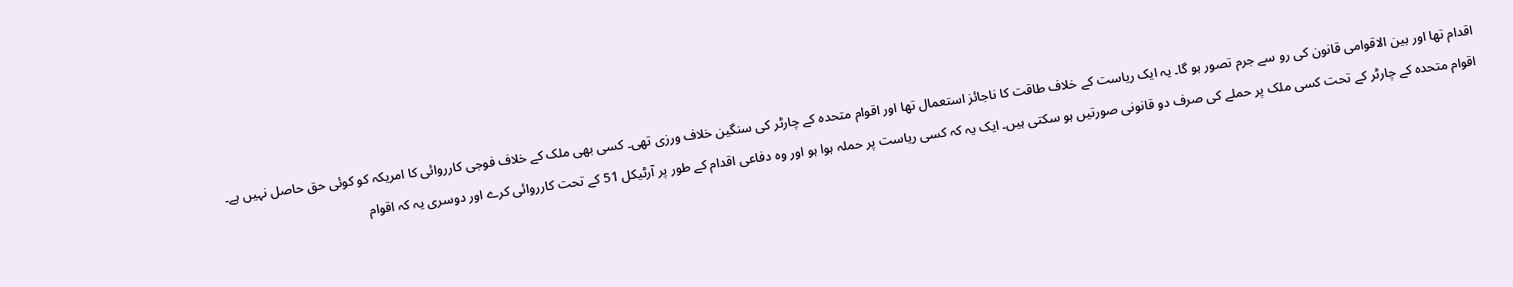اقدام تھا اور بین الاقوامی قانون کی رو سے جرم تصور ہو گا۔ یہ ایک ریاست کے خلاف طاقت کا ناجائز استعمال تھا اور اقوام متحدہ کے چارٹر کی سنگین خلاف ورزی تھی۔ کسی بھی ملک کے خلاف فوجی کارروائی کا امریکہ کو کوئی حق حاصل نہیں ہے۔ اقوام متحدہ کے چارٹر کے تحت کسی ملک پر حملے کی صرف دو قانونی صورتیں ہو سکتی ہیں۔ ایک یہ کہ کسی ریاست پر حملہ ہوا ہو اور وہ دفاعی اقدام کے طور پر آرٹیکل 51 کے تحت کارروائی کرے اور دوسری یہ کہ اقوام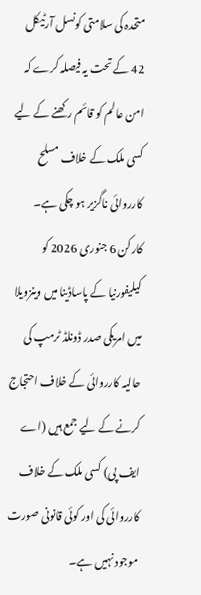متحدہ کی سلامتی کونسل آرٹیکل 42 کے تحت یہ فیصلہ کرے کہ امن عالم کو قائم رکھنے کے لیے کسی ملک کے خلاف مسلح کارروائی ناگزیر ہو چکی ہے۔ کارکن 6 جنوری 2026 کو کیلیفورنیا کے پاساڈینا میں وینزویلا میں امریکی صدر ڈونلڈ ٹرمپ کی حالیہ کارروائی کے خلاف احتجاج کرنے کے لیے جمع ہیں (اے ایف پی) کسی ملک کے خلاف کارروائی کی اور کوئی قانونی صورت موجود نہیں ہے۔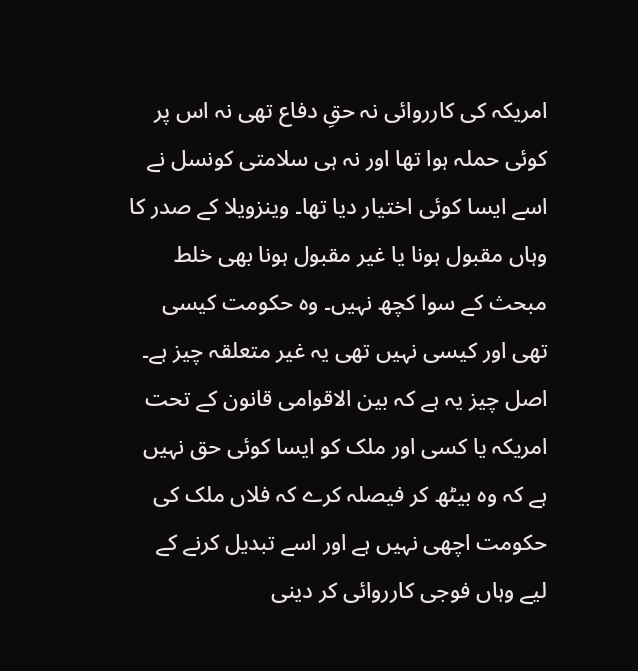امریکہ کی کارروائی نہ حقِ دفاع تھی نہ اس پر کوئی حملہ ہوا تھا اور نہ ہی سلامتی کونسل نے اسے ایسا کوئی اختیار دیا تھا۔ وینزویلا کے صدر کا وہاں مقبول ہونا یا غیر مقبول ہونا بھی خلط مبحث کے سوا کچھ نہیں۔ وہ حکومت کیسی تھی اور کیسی نہیں تھی یہ غیر متعلقہ چیز ہے۔ اصل چیز یہ ہے کہ بین الاقوامی قانون کے تحت امریکہ یا کسی اور ملک کو ایسا کوئی حق نہیں ہے کہ وہ بیٹھ کر فیصلہ کرے کہ فلاں ملک کی حکومت اچھی نہیں ہے اور اسے تبدیل کرنے کے لیے وہاں فوجی کارروائی کر دینی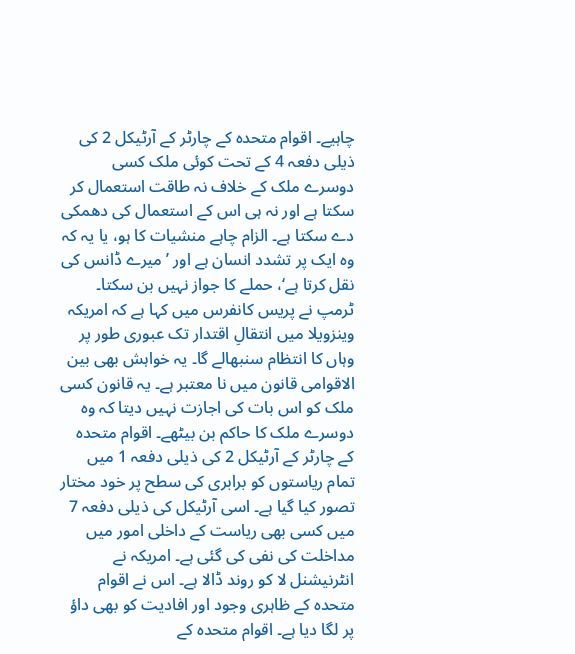چاہیے۔ اقوام متحدہ کے چارٹر کے آرٹیکل 2 کی ذیلی دفعہ 4 کے تحت کوئی ملک کسی دوسرے ملک کے خلاف نہ طاقت استعمال کر سکتا ہے اور نہ ہی اس کے استعمال کی دھمکی دے سکتا ہے۔ الزام چاہے منشیات کا ہو، یا یہ کہ وہ ایک پر تشدد انسان ہے اور ’میرے ڈانس کی نقل کرتا ہے‘، حملے کا جواز نہیں بن سکتا۔ ٹرمپ نے پریس کانفرس میں کہا ہے کہ امریکہ وینزویلا میں انتقالِ اقتدار تک عبوری طور پر وہاں کا انتظام سنبھالے گا۔ یہ خواہش بھی بین الاقوامی قانون میں نا معتبر ہے۔ یہ قانون کسی ملک کو اس بات کی اجازت نہیں دیتا کہ وہ دوسرے ملک کا حاکم بن بیٹھے۔ اقوام متحدہ کے چارٹر کے آرٹیکل 2 کی ذیلی دفعہ 1 میں تمام ریاستوں کو برابری کی سطح پر خود مختار تصور کیا گیا ہے۔ اسی آرٹیکل کی ذیلی دفعہ 7 میں کسی بھی ریاست کے داخلی امور میں مداخلت کی نفی کی گئی ہے۔ امریکہ نے انٹرنیشنل لا کو روند ڈالا ہے۔ اس نے اقوام متحدہ کے ظاہری وجود اور افادیت کو بھی داؤ پر لگا دیا ہے۔ اقوام متحدہ کے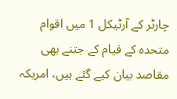چارٹر کے آرٹیکل 1 میں اقوام متحدہ کے قیام کے جتنے بھی مقاصد بیان کیے گئے ہیں، امریکہ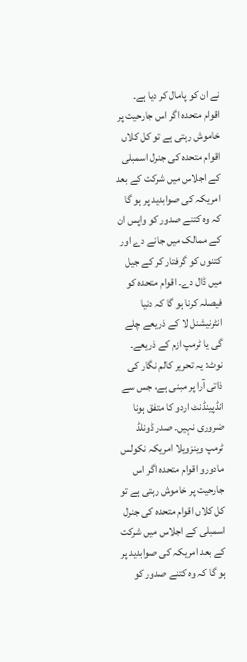نے ان کو پامال کر دیا ہے۔ اقوام متحدہ اگر اس جارحیت پر خاموش رہتی ہے تو کل کلاں اقوام متحدہ کی جنرل اسمبلی کے اجلاس میں شرکت کے بعد امریکہ کی صوابدید پر ہو گا کہ وہ کتنے صدور کو واپس ان کے ممالک میں جانے دے اور کتنوں کو گرفتار کر کے جیل میں ڈال دے۔ اقوام متحدہ کو فیصلہ کرنا ہو گا کہ دنیا انٹرنیشنل لا کے ذریعے چلے گی یا ٹرمپ ازم کے ذریعے۔ نوٹ: یہ تحریر کالم نگار کی ذاتی آرا پر مبنی ہے، جس سے انڈپینڈنٹ اردو کا متفق ہونا ضروری نہیں۔ صدر ڈونلڈ ٹرمپ وینزویلا امریکہ نکولس مادورو اقوام متحدہ اگر اس جارحیت پر خاموش رہتی ہے تو کل کلاں اقوام متحدہ کی جنرل اسمبلی کے اجلاس میں شرکت کے بعد امریکہ کی صوابدید پر ہو گا کہ وہ کتنے صدور کو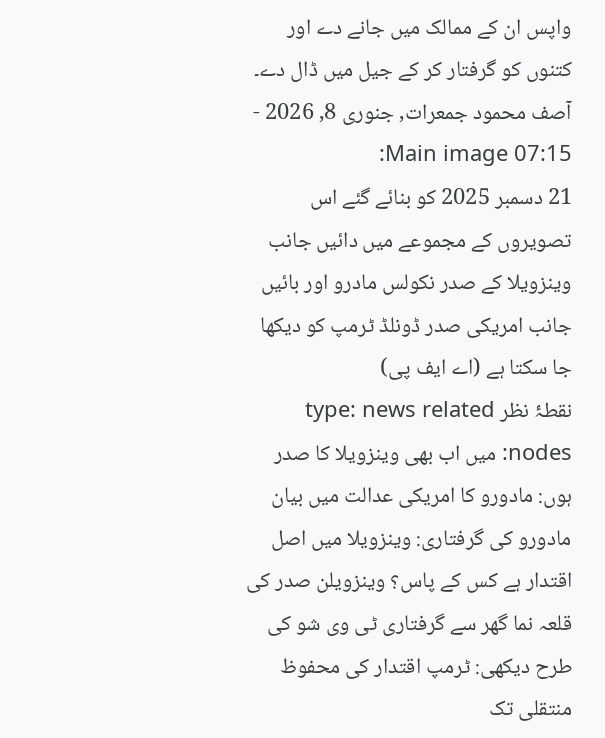واپس ان کے ممالک میں جانے دے اور کتنوں کو گرفتار کر کے جیل میں ڈال دے۔ آصف محمود جمعرات, جنوری 8, 2026 - 07:15 Main image:
21 دسمبر 2025 کو بنائے گئے اس تصویروں کے مجموعے میں دائیں جانب وینزویلا کے صدر نکولس مادرو اور بائیں جانب امریکی صدر ڈونلڈ ٹرمپ کو دیکھا جا سکتا ہے (اے ایف پی)
نقطۂ نظر type: news related nodes: میں اب بھی وینزویلا کا صدر ہوں: مادورو کا امریکی عدالت میں بیان مادورو کی گرفتاری: وینزویلا میں اصل اقتدار ہے کس کے پاس؟ وینزویلن صدر کی قلعہ نما گھر سے گرفتاری ٹی وی شو کی طرح دیکھی: ٹرمپ اقتدار کی محفوظ منتقلی تک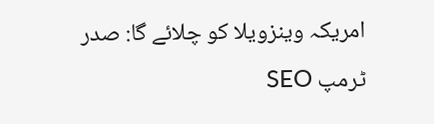امریکہ وینزویلا کو چلائے گا: صدر ٹرمپ SEO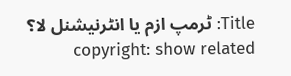Title: ٹرمپ ازم یا انٹرنیشنل لا؟ copyright: show related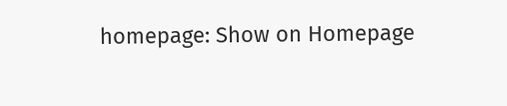homepage: Show on Homepage